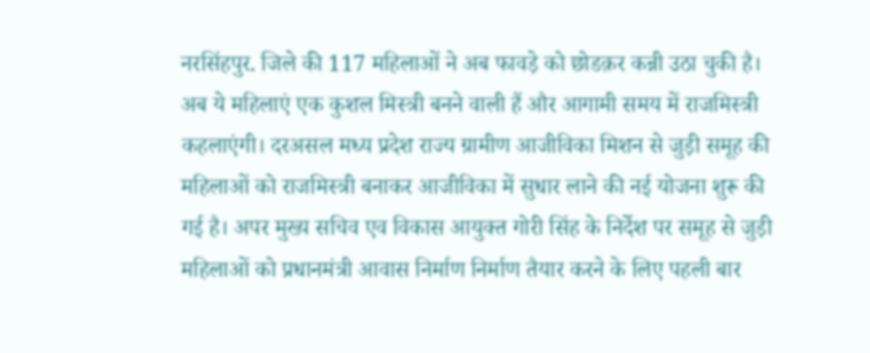नरसिंहपुर. जिले की 117 महिलाओं ने अब फावड़े को छोडक़र कन्नी उठा चुकी है। अब ये महिलाएं एक कुशल मिस्त्री बनने वाली हैं और आगामी समय में राजमिस्त्री कहलाएंगी। दरअसल मध्य प्रदेश राज्य ग्रामीण आजीविका मिशन से जुड़ी समूह की महिलाओं को राजमिस्त्री बनाकर आजीविका में सुधार लाने की नई योजना शुरू की गई है। अपर मुख्य सचिव एव विकास आयुक्त गोरी सिंह के निर्देश पर समूह से जुड़ी महिलाओं को प्रधानमंत्री आवास निर्माण निर्माण तैयार करने के लिए पहली बार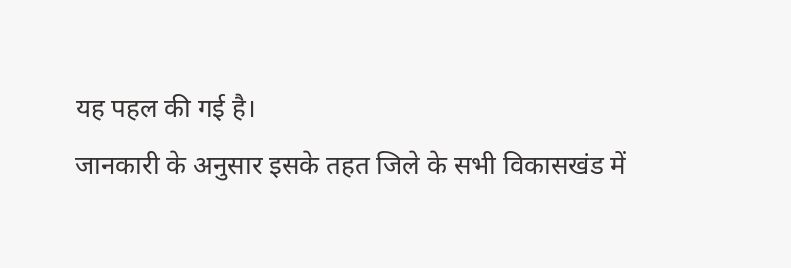यह पहल की गई है।
जानकारी के अनुसार इसके तहत जिले के सभी विकासखंड में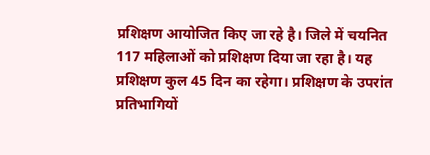प्रशिक्षण आयोजित किए जा रहे है। जिले में चयनित 117 महिलाओं को प्रशिक्षण दिया जा रहा है। यह प्रशिक्षण कुल 45 दिन का रहेगा। प्रशिक्षण के उपरांत प्रतिभागियों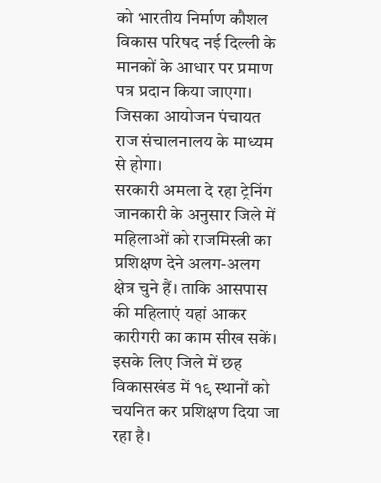को भारतीय निर्माण कौशल विकास परिषद नई दिल्ली के मानकों के आधार पर प्रमाण पत्र प्रदान किया जाएगा। जिसका आयोजन पंचायत राज संचालनालय के माध्यम से होगा।
सरकारी अमला दे रहा ट्रेनिंग
जानकारी के अनुसार जिले में महिलाओं को राजमिस्त्री का प्रशिक्षण देने अलग-अलग क्षेत्र चुने हैं। ताकि आसपास की महिलाएं यहां आकर कारीगरी का काम सीख सकें। इसके लिए जिले में छह विकासखंड में १९ स्थानों को चयनित कर प्रशिक्षण दिया जा रहा है।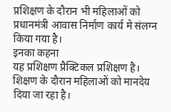प्रशिक्षण के दौरान भी महिलाओं को प्रधानमंत्री आवास निर्माण कार्य मे संलग्न किया गया है।
इनका कहना
यह प्रशिक्षण प्रैक्टिकल प्रशिक्षण है। शिक्षण के दौरान महिलाओं को मानदेय दिया जा रहा है।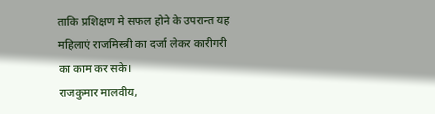ताकि प्रशिक्षण मे सफल होने के उपरान्त यह महिलाएं राजमिस्त्री का दर्जा लेकर कारीगरी का काम कर सके।
राजकुमार मालवीय,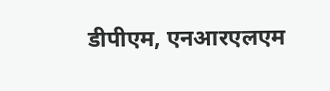डीपीएम, एनआरएलएम